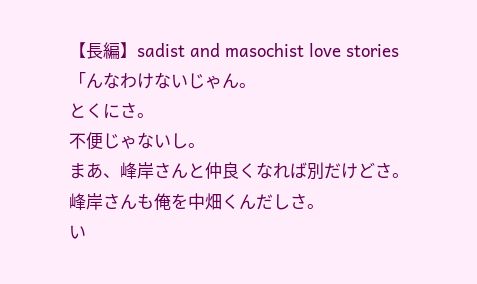【長編】sadist and masochist love stories
「んなわけないじゃん。
とくにさ。
不便じゃないし。
まあ、峰岸さんと仲良くなれば別だけどさ。
峰岸さんも俺を中畑くんだしさ。
い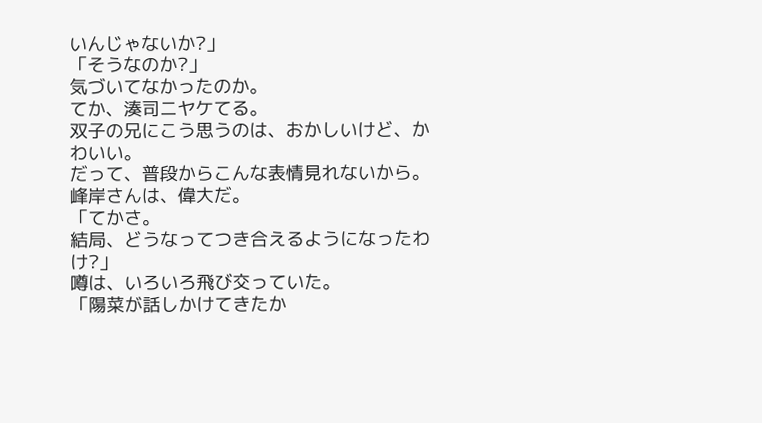いんじゃないか?」
「そうなのか?」
気づいてなかったのか。
てか、湊司ニヤケてる。
双子の兄にこう思うのは、おかしいけど、かわいい。
だって、普段からこんな表情見れないから。
峰岸さんは、偉大だ。
「てかさ。
結局、どうなってつき合えるようになったわけ?」
噂は、いろいろ飛び交っていた。
「陽菜が話しかけてきたか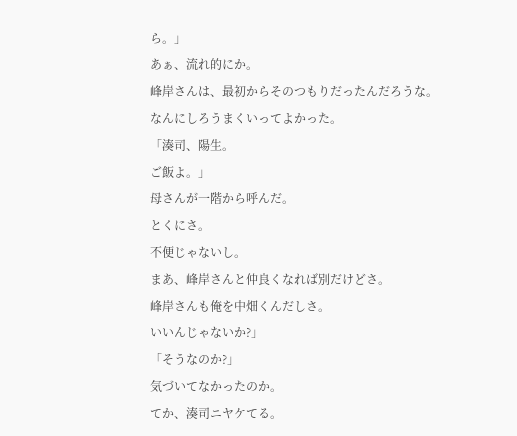ら。」
あぁ、流れ的にか。
峰岸さんは、最初からそのつもりだったんだろうな。
なんにしろうまくいってよかった。
「湊司、陽生。
ご飯よ。」
母さんが一階から呼んだ。
とくにさ。
不便じゃないし。
まあ、峰岸さんと仲良くなれば別だけどさ。
峰岸さんも俺を中畑くんだしさ。
いいんじゃないか?」
「そうなのか?」
気づいてなかったのか。
てか、湊司ニヤケてる。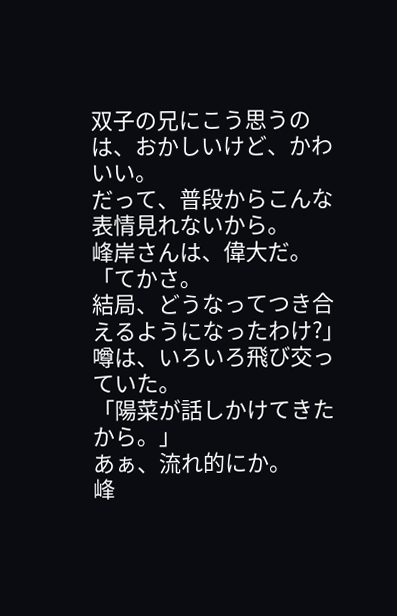双子の兄にこう思うのは、おかしいけど、かわいい。
だって、普段からこんな表情見れないから。
峰岸さんは、偉大だ。
「てかさ。
結局、どうなってつき合えるようになったわけ?」
噂は、いろいろ飛び交っていた。
「陽菜が話しかけてきたから。」
あぁ、流れ的にか。
峰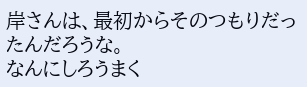岸さんは、最初からそのつもりだったんだろうな。
なんにしろうまく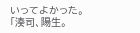いってよかった。
「湊司、陽生。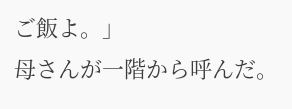ご飯よ。」
母さんが一階から呼んだ。